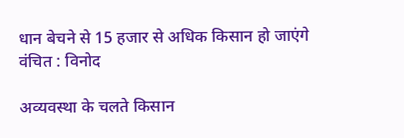धान बेचने से 15 हजार से अधिक किसान हो जाएंगे वंचित : विनोद

अव्यवस्था के चलते किसान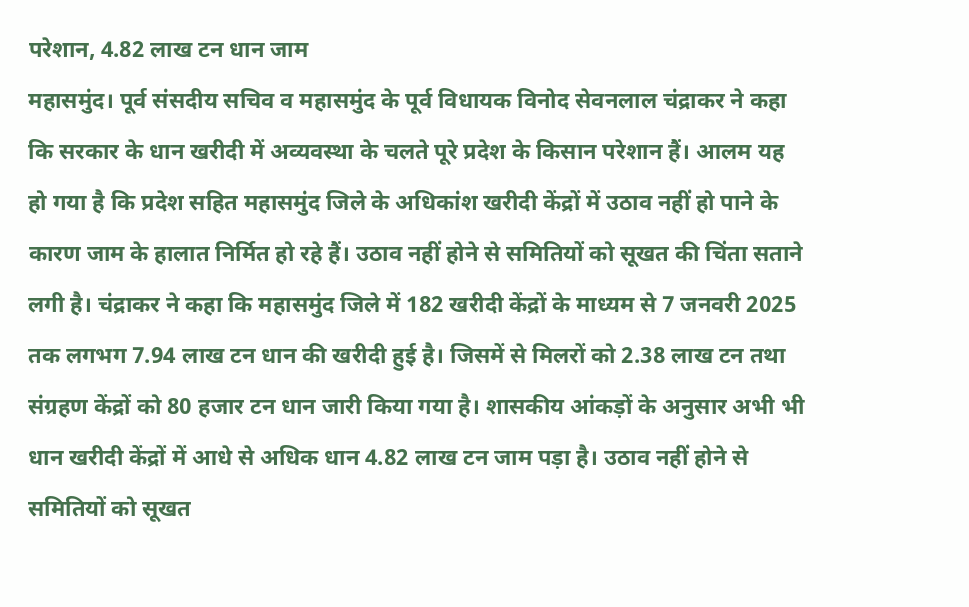परेशान, 4.82 लाख टन धान जाम
महासमुंद। पूर्व संसदीय सचिव व महासमुंद के पूर्व विधायक विनोद सेवनलाल चंद्राकर ने कहा कि सरकार के धान खरीदी में अव्यवस्था के चलते पूरे प्रदेश के किसान परेशान हैं। आलम यह हो गया है कि प्रदेश सहित महासमुंद जिले के अधिकांश खरीदी केंद्रों में उठाव नहीं हो पाने के कारण जाम के हालात निर्मित हो रहे हैं। उठाव नहीं होने से समितियों को सूखत की चिंता सताने लगी है। चंद्राकर ने कहा कि महासमुंद जिले में 182 खरीदी केंद्रों के माध्यम से 7 जनवरी 2025 तक लगभग 7.94 लाख टन धान की खरीदी हुई है। जिसमें से मिलरों को 2.38 लाख टन तथा संग्रहण केंद्रों को 80 हजार टन धान जारी किया गया है। शासकीय आंकड़ों के अनुसार अभी भी धान खरीदी केंद्रों में आधे से अधिक धान 4.82 लाख टन जाम पड़ा है। उठाव नहीं होने से समितियों को सूखत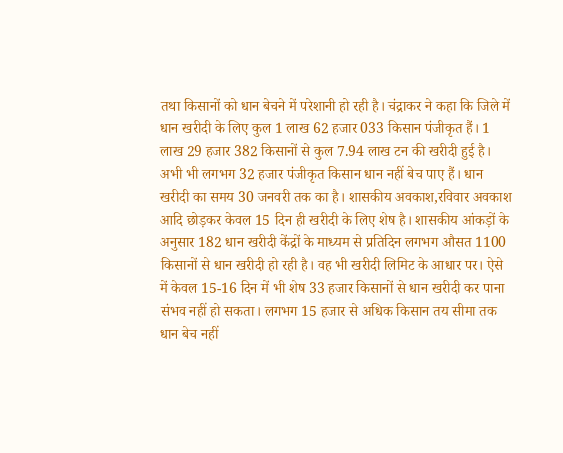तथा किसानों को धान बेचने में परेशानी हो रही है। चंद्राकर ने कहा कि जिले में धान खरीदी के लिए कुल 1 लाख 62 हजार 033 किसान पंजीकृत हैं। 1 लाख 29 हजार 382 किसानों से कुल 7.94 लाख टन की खरीदी हुई है। अभी भी लगभग 32 हजार पंजीकृत किसान धान नहीं बेच पाए हैं। धान खरीदी का समय 30 जनवरी तक का है। शासकीय अवकाश,रविवार अवकाश आदि छोड़कर केवल 15 दिन ही खरीदी के लिए शेष है। शासकीय आंकड़ों के अनुसार 182 धान खरीदी केंद्रों के माध्यम से प्रतिदिन लगभग औसत 1100 किसानों से धान खरीदी हो रही है। वह भी खरीदी लिमिट के आधार पर। ऐसे में केवल 15-16 दिन में भी शेष 33 हजार किसानों से धान खरीदी कर पाना संभव नहीं हो सकता। लगभग 15 हजार से अधिक किसान तय सीमा तक धान बेच नहीं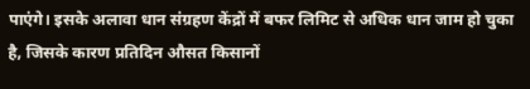पाएंगे। इसके अलावा धान संग्रहण केंद्रों में बफर लिमिट से अधिक धान जाम हो चुका है, जिसके कारण प्रतिदिन औसत किसानों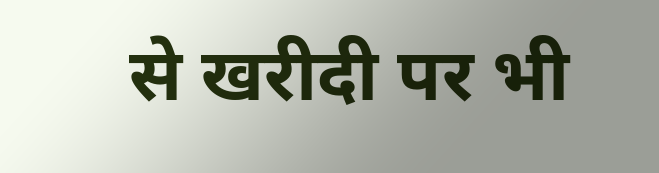से खरीदी पर भी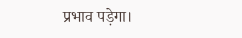प्रभाव पड़ेगा।